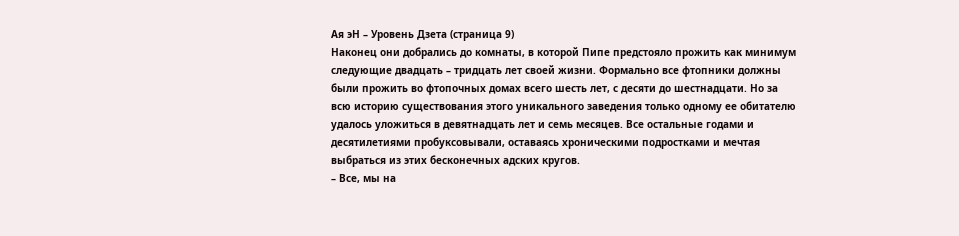Ая эН – Уровень Дзета (страница 9)
Наконец они добрались до комнаты, в которой Пипе предстояло прожить как минимум следующие двадцать – тридцать лет своей жизни. Формально все фтопники должны были прожить во фтопочных домах всего шесть лет, с десяти до шестнадцати. Но за всю историю существования этого уникального заведения только одному ее обитателю удалось уложиться в девятнадцать лет и семь месяцев. Все остальные годами и десятилетиями пробуксовывали, оставаясь хроническими подростками и мечтая выбраться из этих бесконечных адских кругов.
– Все, мы на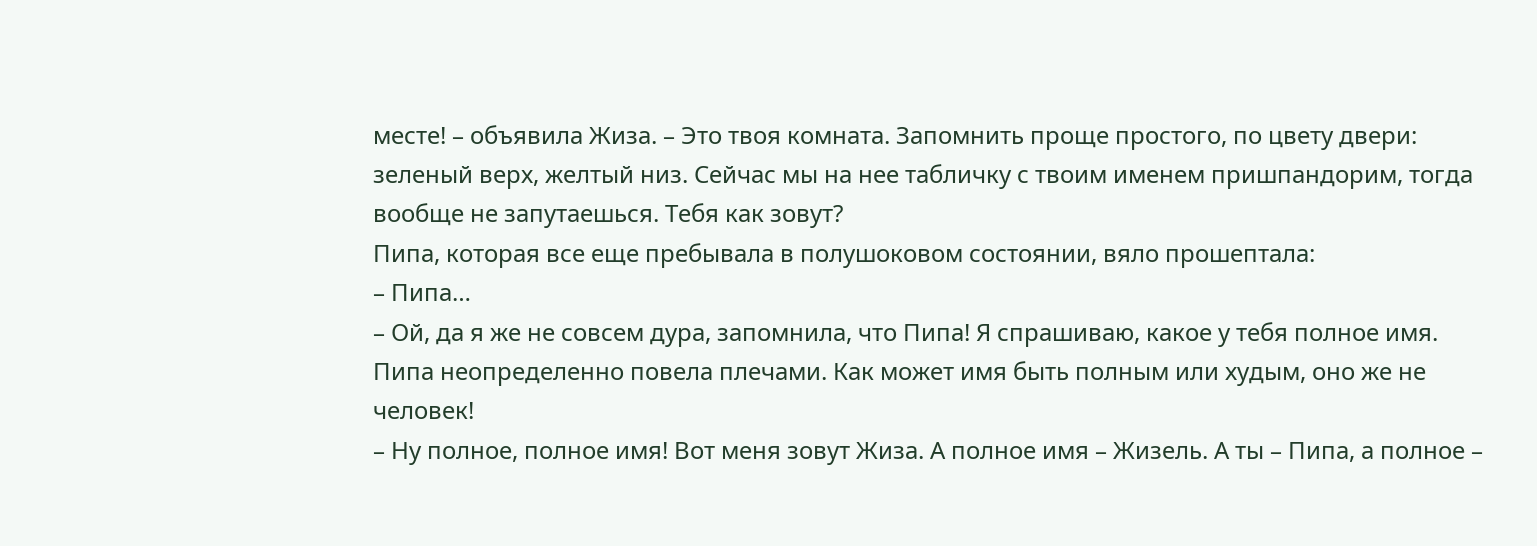месте! – объявила Жиза. – Это твоя комната. Запомнить проще простого, по цвету двери: зеленый верх, желтый низ. Сейчас мы на нее табличку с твоим именем пришпандорим, тогда вообще не запутаешься. Тебя как зовут?
Пипа, которая все еще пребывала в полушоковом состоянии, вяло прошептала:
– Пипа…
– Ой, да я же не совсем дура, запомнила, что Пипа! Я спрашиваю, какое у тебя полное имя.
Пипа неопределенно повела плечами. Как может имя быть полным или худым, оно же не человек!
– Ну полное, полное имя! Вот меня зовут Жиза. А полное имя – Жизель. А ты – Пипа, а полное –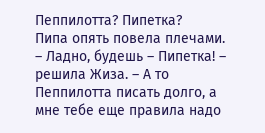Пеппилотта? Пипетка?
Пипа опять повела плечами.
– Ладно, будешь – Пипетка! – решила Жиза. – А то Пеппилотта писать долго, а мне тебе еще правила надо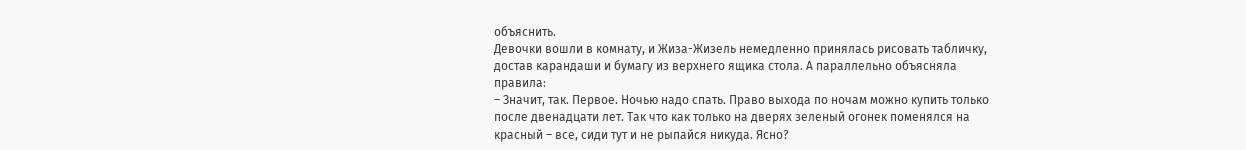объяснить.
Девочки вошли в комнату, и Жиза-Жизель немедленно принялась рисовать табличку, достав карандаши и бумагу из верхнего ящика стола. А параллельно объясняла правила:
– Значит, так. Первое. Ночью надо спать. Право выхода по ночам можно купить только после двенадцати лет. Так что как только на дверях зеленый огонек поменялся на красный – все, сиди тут и не рыпайся никуда. Ясно?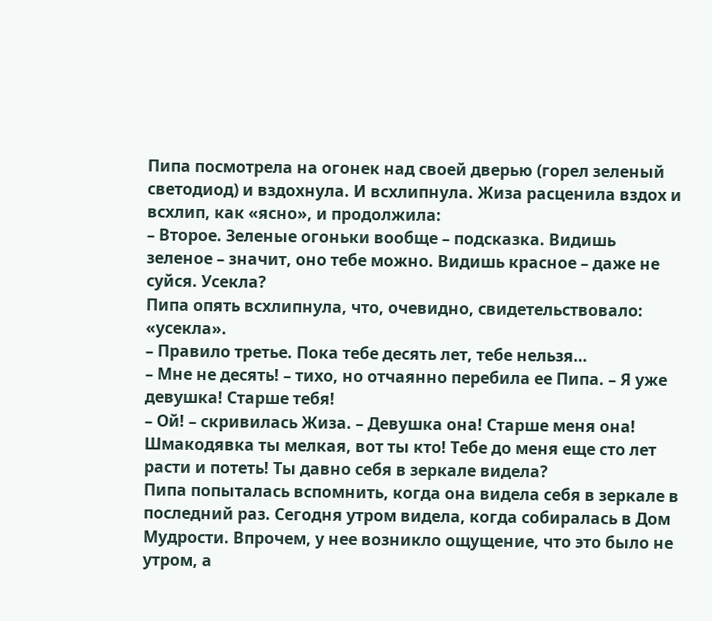Пипа посмотрела на огонек над своей дверью (горел зеленый светодиод) и вздохнула. И всхлипнула. Жиза расценила вздох и всхлип, как «ясно», и продолжила:
– Второе. Зеленые огоньки вообще – подсказка. Видишь зеленое – значит, оно тебе можно. Видишь красное – даже не суйся. Усекла?
Пипа опять всхлипнула, что, очевидно, свидетельствовало: «усекла».
– Правило третье. Пока тебе десять лет, тебе нельзя…
– Мне не десять! – тихо, но отчаянно перебила ее Пипа. – Я уже девушка! Старше тебя!
– Ой! – скривилась Жиза. – Девушка она! Старше меня она! Шмакодявка ты мелкая, вот ты кто! Тебе до меня еще сто лет расти и потеть! Ты давно себя в зеркале видела?
Пипа попыталась вспомнить, когда она видела себя в зеркале в последний раз. Сегодня утром видела, когда собиралась в Дом Мудрости. Впрочем, у нее возникло ощущение, что это было не утром, а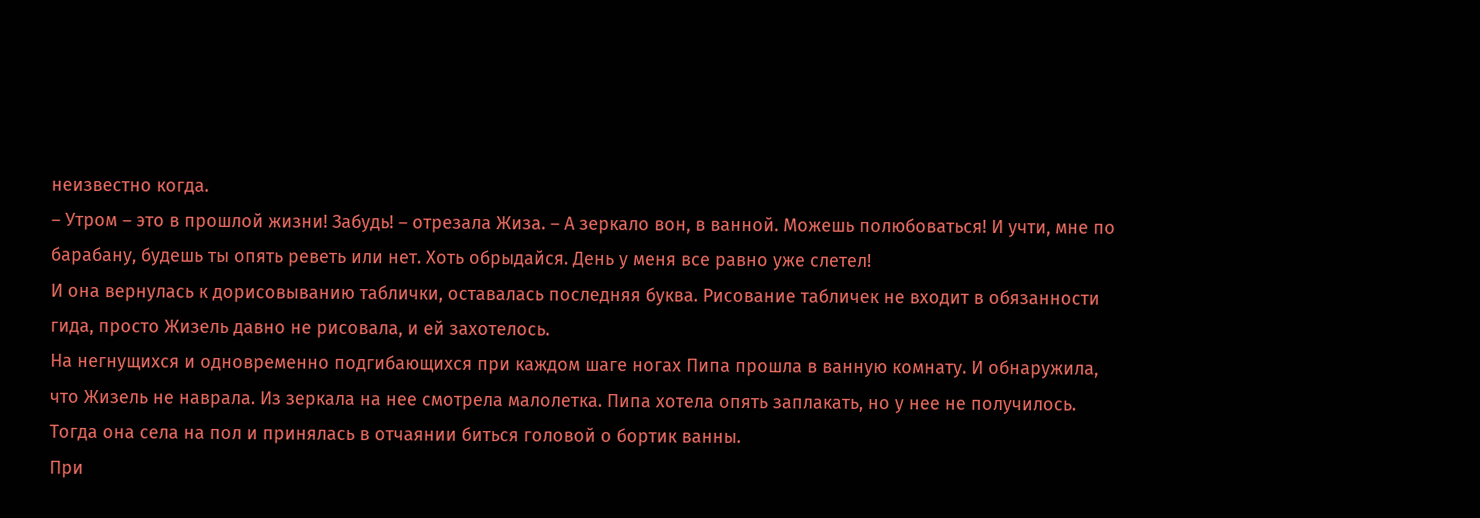неизвестно когда.
– Утром – это в прошлой жизни! Забудь! – отрезала Жиза. – А зеркало вон, в ванной. Можешь полюбоваться! И учти, мне по барабану, будешь ты опять реветь или нет. Хоть обрыдайся. День у меня все равно уже слетел!
И она вернулась к дорисовыванию таблички, оставалась последняя буква. Рисование табличек не входит в обязанности гида, просто Жизель давно не рисовала, и ей захотелось.
На негнущихся и одновременно подгибающихся при каждом шаге ногах Пипа прошла в ванную комнату. И обнаружила, что Жизель не наврала. Из зеркала на нее смотрела малолетка. Пипа хотела опять заплакать, но у нее не получилось. Тогда она села на пол и принялась в отчаянии биться головой о бортик ванны.
При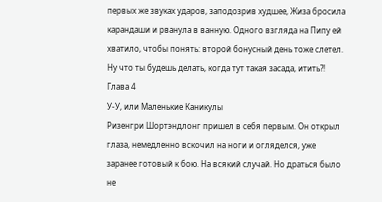первых же звуках ударов, заподозрив худшее, Жиза бросила карандаши и рванула в ванную. Одного взгляда на Пипу ей хватило, чтобы понять: второй бонусный день тоже слетел. Ну что ты будешь делать, когда тут такая засада, итить?!
Глава 4
У-У, или Маленькие Каникулы
Ризенгри Шортэндлонг пришел в себя первым. Он открыл глаза, немедленно вскочил на ноги и огляделся, уже заранее готовый к бою. На всякий случай. Но драться было не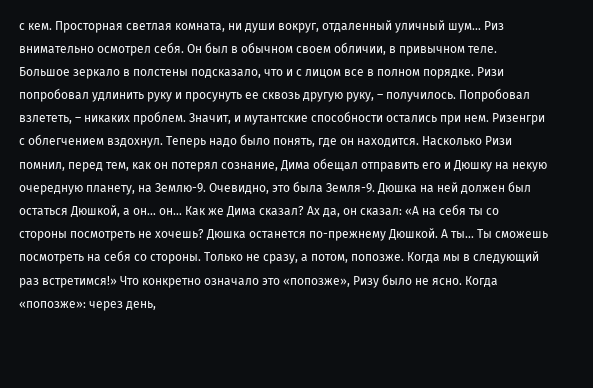с кем. Просторная светлая комната, ни души вокруг, отдаленный уличный шум… Риз внимательно осмотрел себя. Он был в обычном своем обличии, в привычном теле. Большое зеркало в полстены подсказало, что и с лицом все в полном порядке. Ризи попробовал удлинить руку и просунуть ее сквозь другую руку, – получилось. Попробовал взлететь, – никаких проблем. Значит, и мутантские способности остались при нем. Ризенгри с облегчением вздохнул. Теперь надо было понять, где он находится. Насколько Ризи помнил, перед тем, как он потерял сознание, Дима обещал отправить его и Дюшку на некую очередную планету, на Землю-9. Очевидно, это была Земля-9. Дюшка на ней должен был остаться Дюшкой, а он… он… Как же Дима сказал? Ах да, он сказал: «А на себя ты со стороны посмотреть не хочешь? Дюшка останется по-прежнему Дюшкой. А ты… Ты сможешь посмотреть на себя со стороны. Только не сразу, а потом, попозже. Когда мы в следующий раз встретимся!» Что конкретно означало это «попозже», Ризу было не ясно. Когда «попозже»: через день,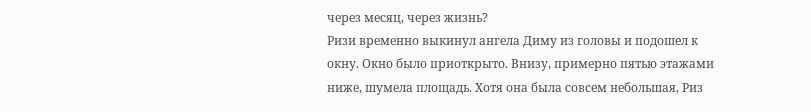через месяц, через жизнь?
Ризи временно выкинул ангела Диму из головы и подошел к окну. Окно было приоткрыто. Внизу, примерно пятью этажами ниже, шумела площадь. Хотя она была совсем небольшая, Риз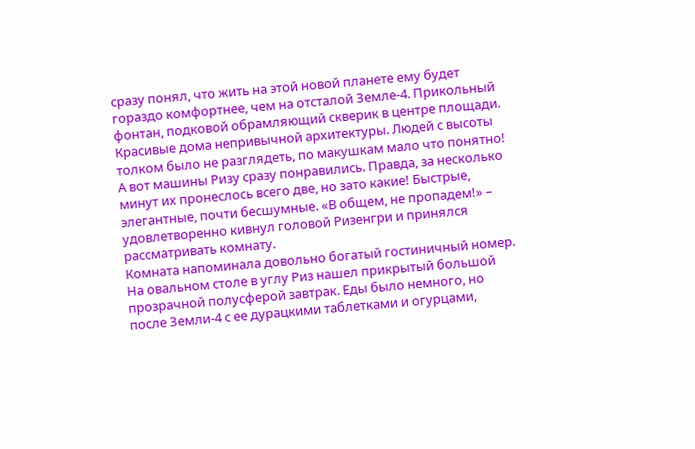сразу понял, что жить на этой новой планете ему будет гораздо комфортнее, чем на отсталой Земле-4. Прикольный фонтан, подковой обрамляющий скверик в центре площади. Красивые дома непривычной архитектуры. Людей с высоты толком было не разглядеть, по макушкам мало что понятно! А вот машины Ризу сразу понравились. Правда, за несколько минут их пронеслось всего две, но зато какие! Быстрые, элегантные, почти бесшумные. «В общем, не пропадем!» – удовлетворенно кивнул головой Ризенгри и принялся рассматривать комнату.
Комната напоминала довольно богатый гостиничный номер. На овальном столе в углу Риз нашел прикрытый большой прозрачной полусферой завтрак. Еды было немного, но после Земли-4 с ее дурацкими таблетками и огурцами,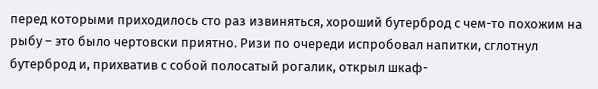перед которыми приходилось сто раз извиняться, хороший бутерброд с чем-то похожим на рыбу – это было чертовски приятно. Ризи по очереди испробовал напитки, сглотнул бутерброд и, прихватив с собой полосатый рогалик, открыл шкаф-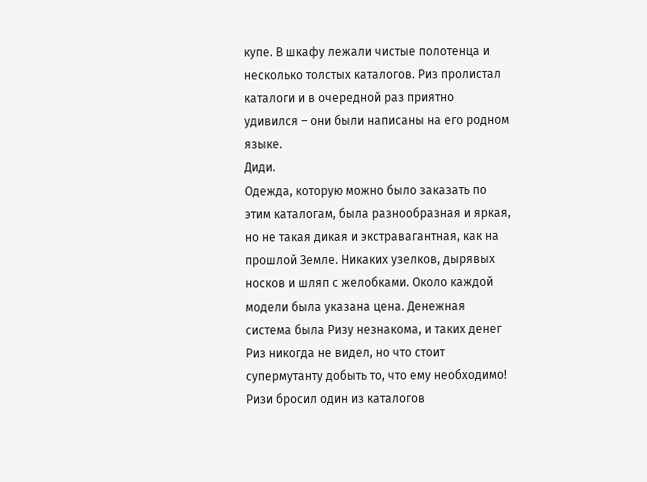купе. В шкафу лежали чистые полотенца и несколько толстых каталогов. Риз пролистал каталоги и в очередной раз приятно удивился – они были написаны на его родном языке.
Диди.
Одежда, которую можно было заказать по этим каталогам, была разнообразная и яркая, но не такая дикая и экстравагантная, как на прошлой Земле. Никаких узелков, дырявых носков и шляп с желобками. Около каждой модели была указана цена. Денежная система была Ризу незнакома, и таких денег Риз никогда не видел, но что стоит супермутанту добыть то, что ему необходимо! Ризи бросил один из каталогов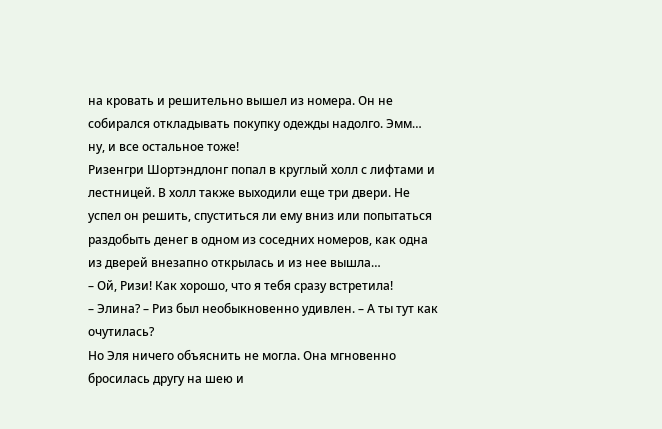на кровать и решительно вышел из номера. Он не собирался откладывать покупку одежды надолго. Эмм… ну, и все остальное тоже!
Ризенгри Шортэндлонг попал в круглый холл с лифтами и лестницей. В холл также выходили еще три двери. Не успел он решить, спуститься ли ему вниз или попытаться раздобыть денег в одном из соседних номеров, как одна из дверей внезапно открылась и из нее вышла…
– Ой, Ризи! Как хорошо, что я тебя сразу встретила!
– Элина? – Риз был необыкновенно удивлен. – А ты тут как очутилась?
Но Эля ничего объяснить не могла. Она мгновенно бросилась другу на шею и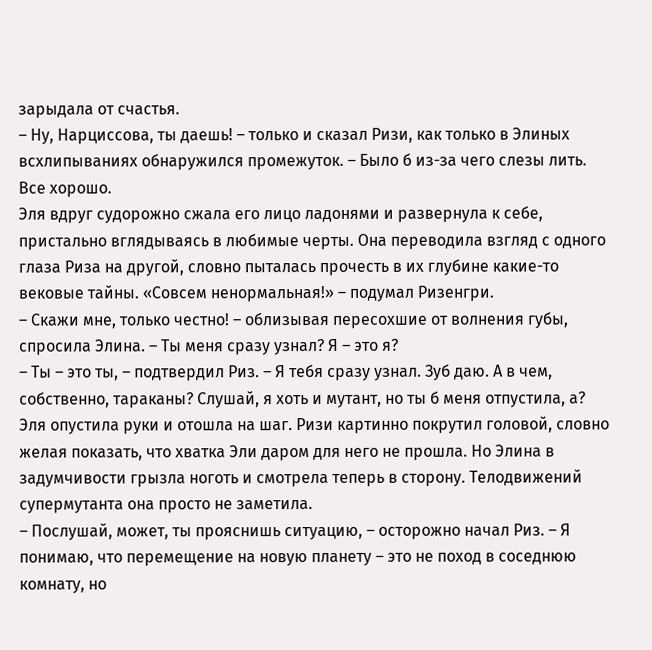зарыдала от счастья.
– Ну, Нарциссова, ты даешь! – только и сказал Ризи, как только в Элиных всхлипываниях обнаружился промежуток. – Было б из-за чего слезы лить. Все хорошо.
Эля вдруг судорожно сжала его лицо ладонями и развернула к себе, пристально вглядываясь в любимые черты. Она переводила взгляд с одного глаза Риза на другой, словно пыталась прочесть в их глубине какие-то вековые тайны. «Совсем ненормальная!» – подумал Ризенгри.
– Скажи мне, только честно! – облизывая пересохшие от волнения губы, спросила Элина. – Ты меня сразу узнал? Я – это я?
– Ты – это ты, – подтвердил Риз. – Я тебя сразу узнал. Зуб даю. А в чем, собственно, тараканы? Слушай, я хоть и мутант, но ты б меня отпустила, а?
Эля опустила руки и отошла на шаг. Ризи картинно покрутил головой, словно желая показать, что хватка Эли даром для него не прошла. Но Элина в задумчивости грызла ноготь и смотрела теперь в сторону. Телодвижений супермутанта она просто не заметила.
– Послушай, может, ты прояснишь ситуацию, – осторожно начал Риз. – Я понимаю, что перемещение на новую планету – это не поход в соседнюю комнату, но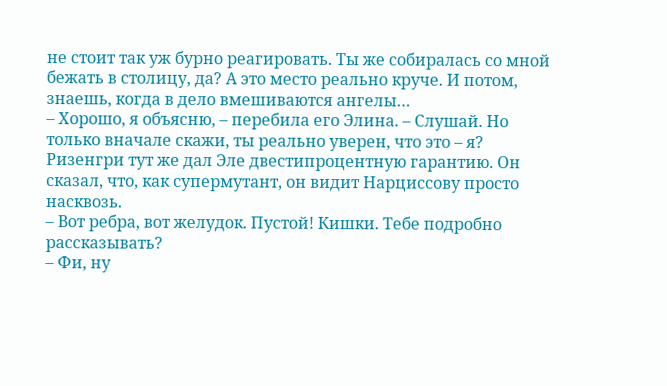не стоит так уж бурно реагировать. Ты же собиралась со мной бежать в столицу, да? А это место реально круче. И потом, знаешь, когда в дело вмешиваются ангелы…
– Хорошо, я объясню, – перебила его Элина. – Слушай. Но только вначале скажи, ты реально уверен, что это – я?
Ризенгри тут же дал Эле двестипроцентную гарантию. Он сказал, что, как супермутант, он видит Нарциссову просто насквозь.
– Вот ребра, вот желудок. Пустой! Кишки. Тебе подробно рассказывать?
– Фи, ну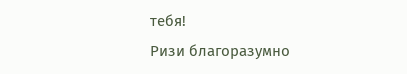тебя!
Ризи благоразумно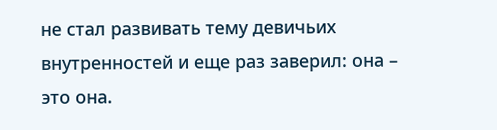не стал развивать тему девичьих внутренностей и еще раз заверил: она – это она.